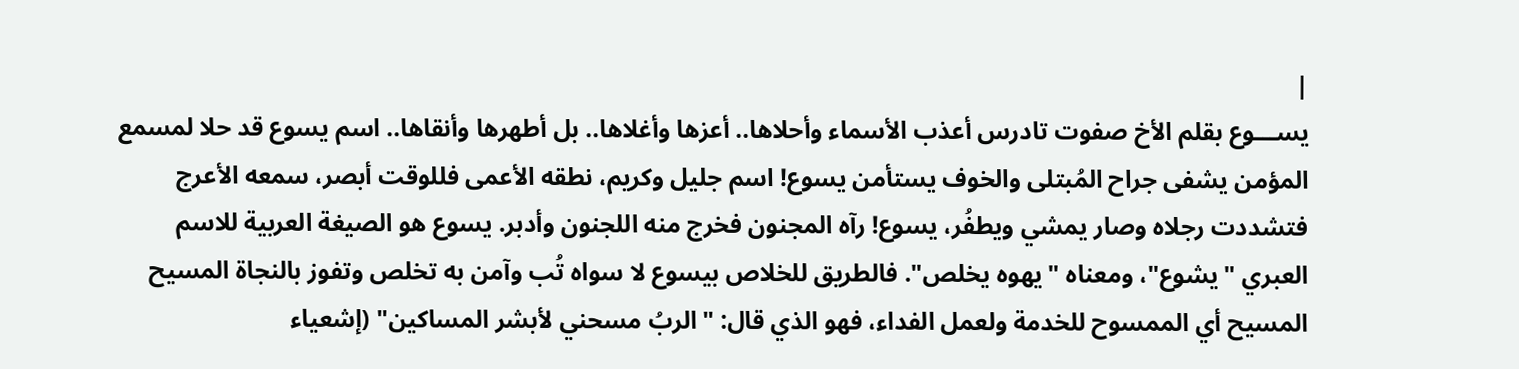|
يســـوع بقلم الأخ صفوت تادرس أعذب الأسماء وأحلاها.. أعزها وأغلاها.. بل أطهرها وأنقاها.. اسم يسوع قد حلا لمسمع المؤمن يشفى جراح المُبتلى والخوف يستأمن يسوع! اسم جليل وكريم، نطقه الأعمى فللوقت أبصر، سمعه الأعرج فتشددت رجلاه وصار يمشي ويطفُر، يسوع! رآه المجنون فخرج منه اللجنون وأدبر. يسوع هو الصيغة العربية للاسم العبري "يشوع"، ومعناه "يهوه يخلص". فالطريق للخلاص بيسوع لا سواه تُب وآمن به تخلص وتفوز بالنجاة المسيح المسيح أي الممسوح للخدمة ولعمل الفداء، فهو الذي قال: "الربُ مسحني لأبشر المساكين" (إشعياء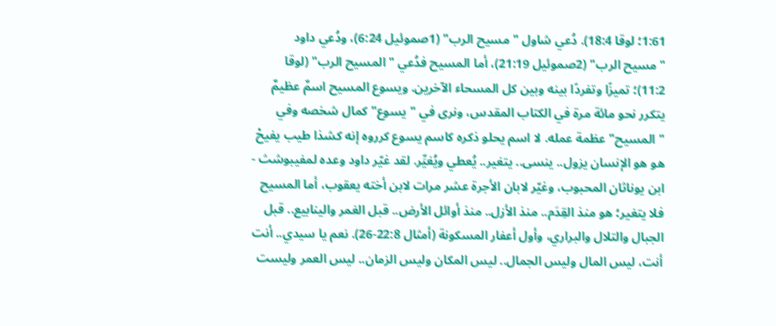1:61؛ لوقا 18:4). دُعي شاول "مسيح الرب" (1صموئيل 6:24)، ودُعي داود "مسيح الرب" (2صموئيل 21:19)، أما المسيح فدُعي "المسيح الرب" (لوقا 11:2)؛ تميزًا وتفردًا بينه وبين كل المسحاء الآخرين. ويسوع المسيح اسمٌ عظيمٌ يتكرر نحو مائة مرة في الكتاب المقدس، ونرى في "يسوع" كمال شخصه وفي "المسيح" عظمة عمله. لا اسم يحلو ذكره كاسم يسوع كرروه إنه كشذا طيب يفيحْ هو هو الإنسان يزول.. ينسى.. يتغير.. يُعطي ويُغيِّر. لقد غيّر داود وعده لمفيبوشث - ابن يوناثان المحبوب، وغيّر لابان الأجرة عشر مرات لابن أخته يعقوب، أما المسيح فلا يتغير؛ هو منذ القِدَم.. منذ الأزل.. منذ أوائل الأرض.. قبل الغمر والينابيع.. قبل الجبال والتلال والبراري، وأول أعفار المسكونة (أمثال 22:8-26). نعم يا سيدي.. أنت أنت، ليس المال وليس الجمال.. ليس المكان وليس الزمان.. ليس العمر وليست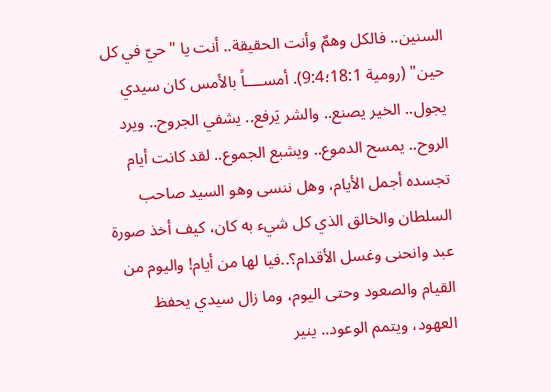السنين.. فالكل وهمٌ وأنت الحقيقة.. أنت يا "حيّ في كل حين" (رومية 18:1؛9:4). أمســــاً بالأمس كان سيدي يجول.. الخير يصنع.. والشر يَرفع.. يشفي الجروح.. ويرد الروح.. يمسح الدموع.. ويشبع الجموع.. لقد كانت أيام تجسده أجمل الأيام، وهل ننسى وهو السيد صاحب السلطان والخالق الذي كل شيء به كان، كيف أخذ صورة عبد وانحنى وغسل الأقدام؟..فيا لها من أيام! واليوم من القيام والصعود وحتى اليوم، وما زال سيدي يحفظ العهود، ويتمم الوعود.. ينير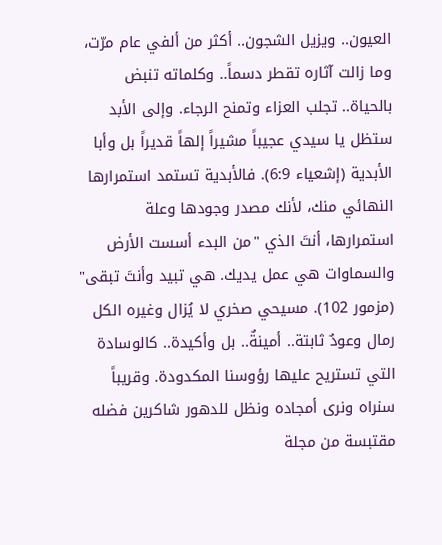العيون.. ويزيل الشجون.. أكثر من ألفي عام مرّت، وما زالت آثاره تقطر دسماً.. وكلماته تنبض بالحياة.. تجلب العزاء وتمنح الرجاء. وإلى الأبد ستظل يا سيدي عجيباً مشيراً إلهاً قديراً بل وأبا الأبدية (إشعياء 6:9). فالأبدية تستمد استمرارها النهائي منك، لأنك مصدر وجودها وعلة استمرارها، أنتَ الذي "من البدء أسست الأرض والسماوات هي عمل يديك. هي تبيد وأنتَ تبقى" (مزمور 102). مسيحي صخري لا يُزال وغيره الكل رمال وعودٌ ثابتة.. أمينةٌ.. بل وأكيدة.. كالوسادة التي تستريح عليها رؤوسنا المكدودة. وقريباً سنراه ونرى أمجاده ونظل للدهور شاكرين فضله مقتبسة من مجلة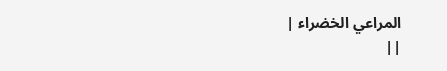المراعي الخضراء |
||